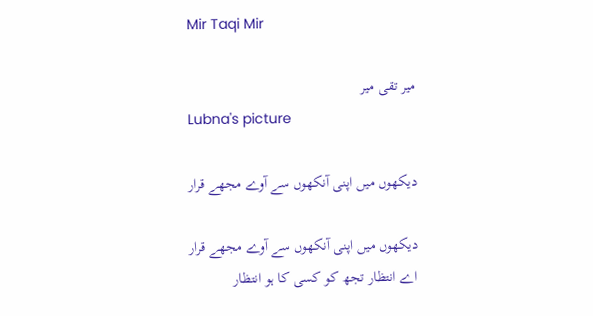Mir Taqi Mir

میر تقی میر
Lubna's picture

دیکھوں میں اپنی آنکھوں سے آوے مجھے قرار

دیکھوں میں اپنی آنکھوں سے آوے مجھے قرار
اے انتظار تجھ کو کسی کا ہو انتظار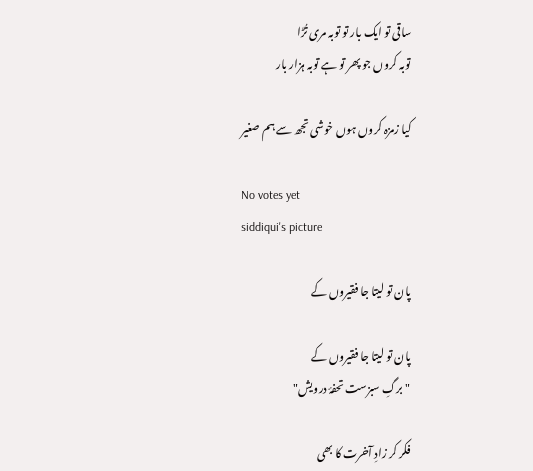ساقی تو ایک بار تو توبہ مری تُڑا
توبہ کروں جو پھر تو ہے توبہ ہزار بار

کیا زمزہ کروں ہوں خوشی تجھ سے ہم صغیر

No votes yet
siddiqui's picture

پان تو لیتا جا فقیروں کے

پان تو لیتا جا فقیروں کے
"برگِ سبزست تحفۂ درویش"

فکر کر زادِ آخرت کا بھی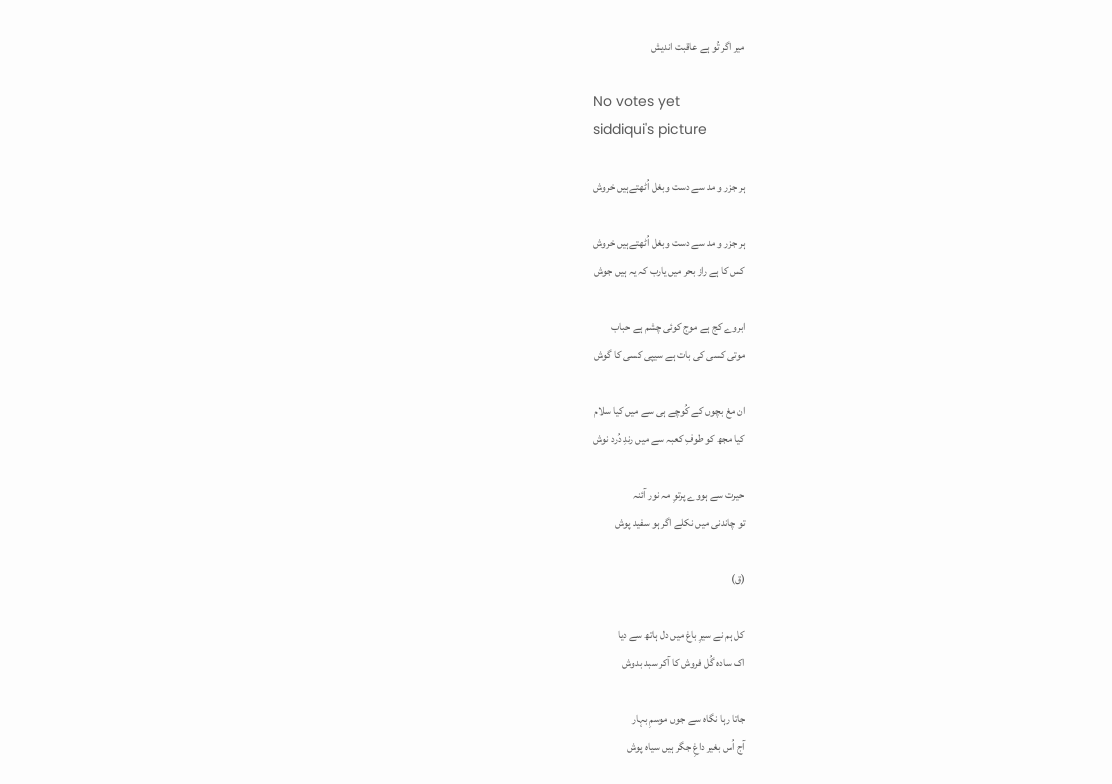میر اگر تُو ہے عاقبت اندیش

No votes yet
siddiqui's picture

ہر جزر و مد سے دست وبغل اُٹھتےہیں خروش

ہر جزر و مد سے دست وبغل اُٹھتےہیں خروش
کس کا ہے راز بحر میں یارب کہ یہ ہیں جوش

ابروے کج ہے موج کوئی چشم ہے حباب
موتی کسی کی بات ہے سیپی کسی کا گوش

ان مغ بچوں کے کُوچے ہی سے میں کیا سلام
کیا مجھ کو طوفِ کعبہ سے میں رندِ دُرد نوش

حیرت سے ہووے پرتوِ مہ نور آئنہ
تو چاندنی میں نکلے اگر ہو سفید پوش

(ق)

کل ہم نے سیرِ باغ میں دل ہاتھ سے دیا
اک سادہ گُل فروش کا آکر سبد بدوش

جاتا رہا نگاہ سے جوں موسمِ بہار
آج اُس بغیر داغِ جگر ہیں سیاہ پوش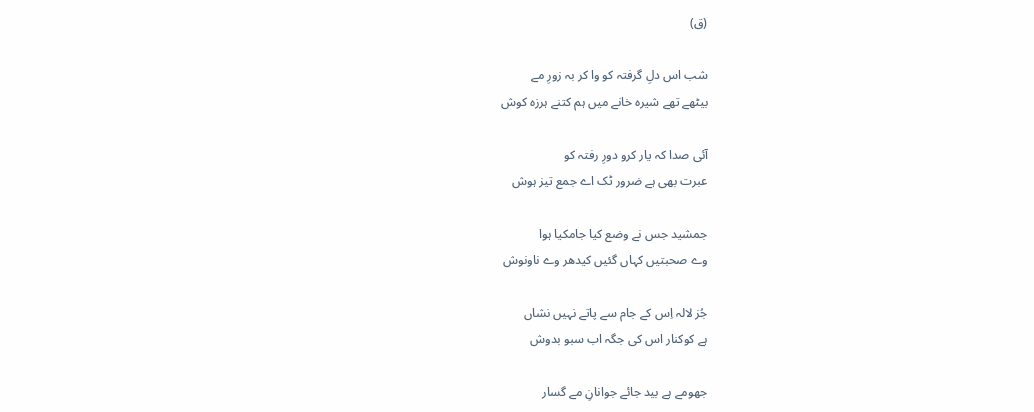(ق)

شب اس دلِ گرفتہ کو وا کر بہ زورِ مے
بیٹھے تھے شیرہ خانے میں ہم کتنے ہرزہ کوش

آئی صدا کہ یار کرو دورِ رفتہ کو
عبرت بھی ہے ضرور ٹک اے جمع تیز ہوش

جمشید جس نے وضع کیا جامکیا ہوا
وے صحبتیں کہاں گئیں کیدھر وے ناونوش

جُز لالہ اِس کے جام سے پاتے نہیں نشاں
ہے کوکنار اس کی جگہ اب سبو بدوش

جھومے ہے بید جائے جوانانِ مے گسار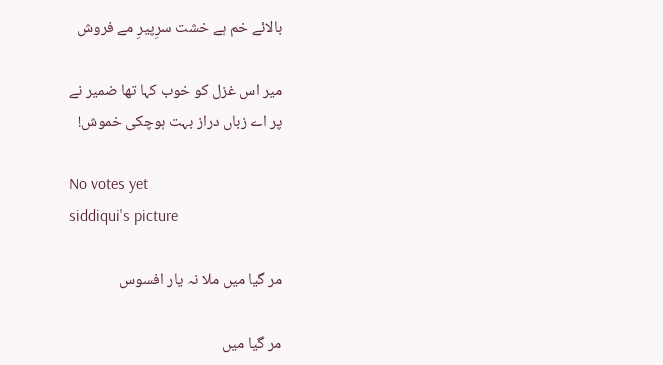بالائے خم ہے خشت سرِپیرِ مے فروش

میر اس غزل کو خوب کہا تھا ضمیر نے
پر اے زباں دراز بہت ہوچکی خموش!

No votes yet
siddiqui's picture

مر گیا میں ملا نہ یار افسوس

مر گیا میں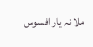ملا نہ یار افسوس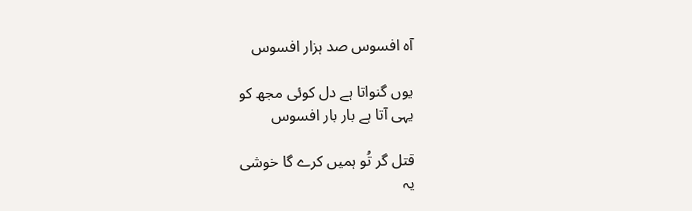آہ افسوس صد ہزار افسوس

یوں گنواتا ہے دل کوئی مجھ کو
یہی آتا ہے بار بار افسوس

قتل گر تُو ہمیں کرے گا خوشی
یہ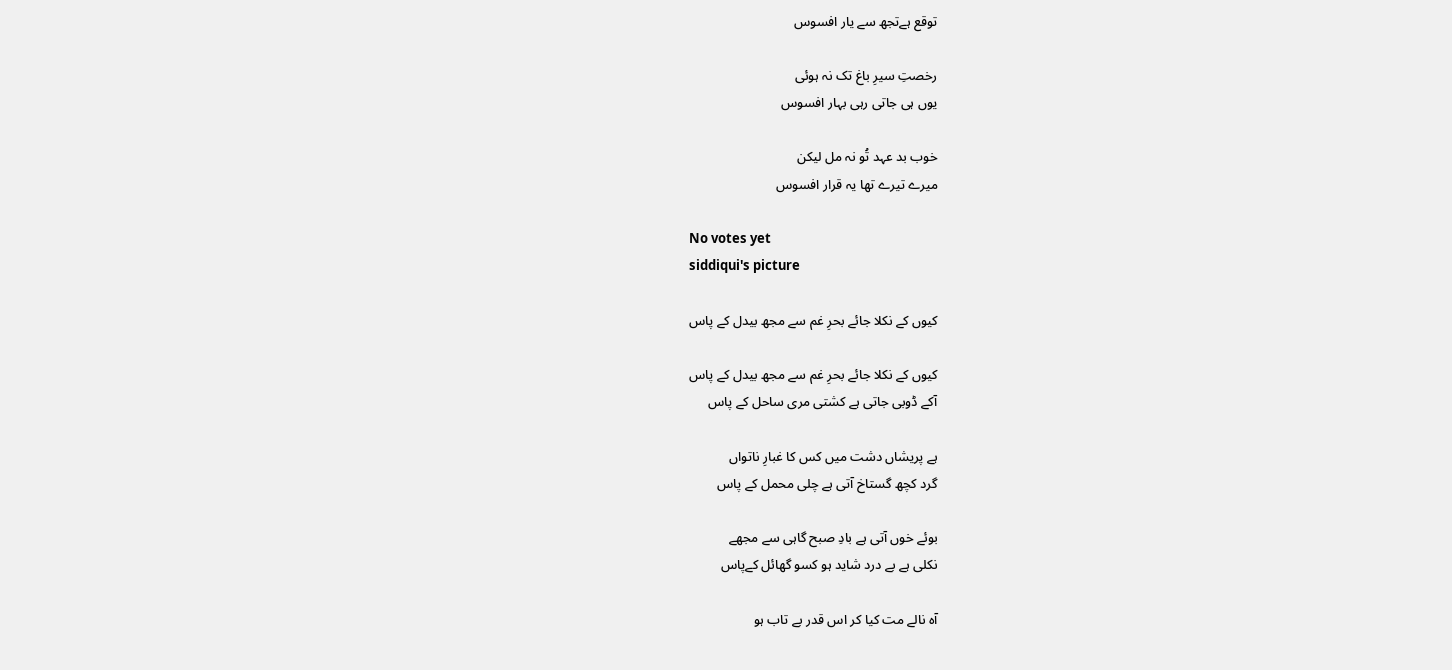توقع ہےتجھ سے یار افسوس

رخصتِ سیرِ باغ تک نہ ہوئی
یوں ہی جاتی رہی بہار افسوس

خوب بد عہد تُو نہ مل لیکن
میرے تیرے تھا یہ قرار افسوس

No votes yet
siddiqui's picture

کیوں کے نکلا جائے بحرِ غم سے مجھ بیدل کے پاس

کیوں کے نکلا جائے بحرِ غم سے مجھ بیدل کے پاس
آکے ڈوبی جاتی ہے کشتی مری ساحل کے پاس

ہے پریشاں دشت میں کس کا غبارِ ناتواں
گرد کچھ گستاخ آتی ہے چلی محمل کے پاس

بوئے خوں آتی ہے بادِ صبح گاہی سے مجھے
نکلی ہے بے درد شاید ہو کسو گھائل کےپاس

آہ نالے مت کیا کر اس قدر بے تاب ہو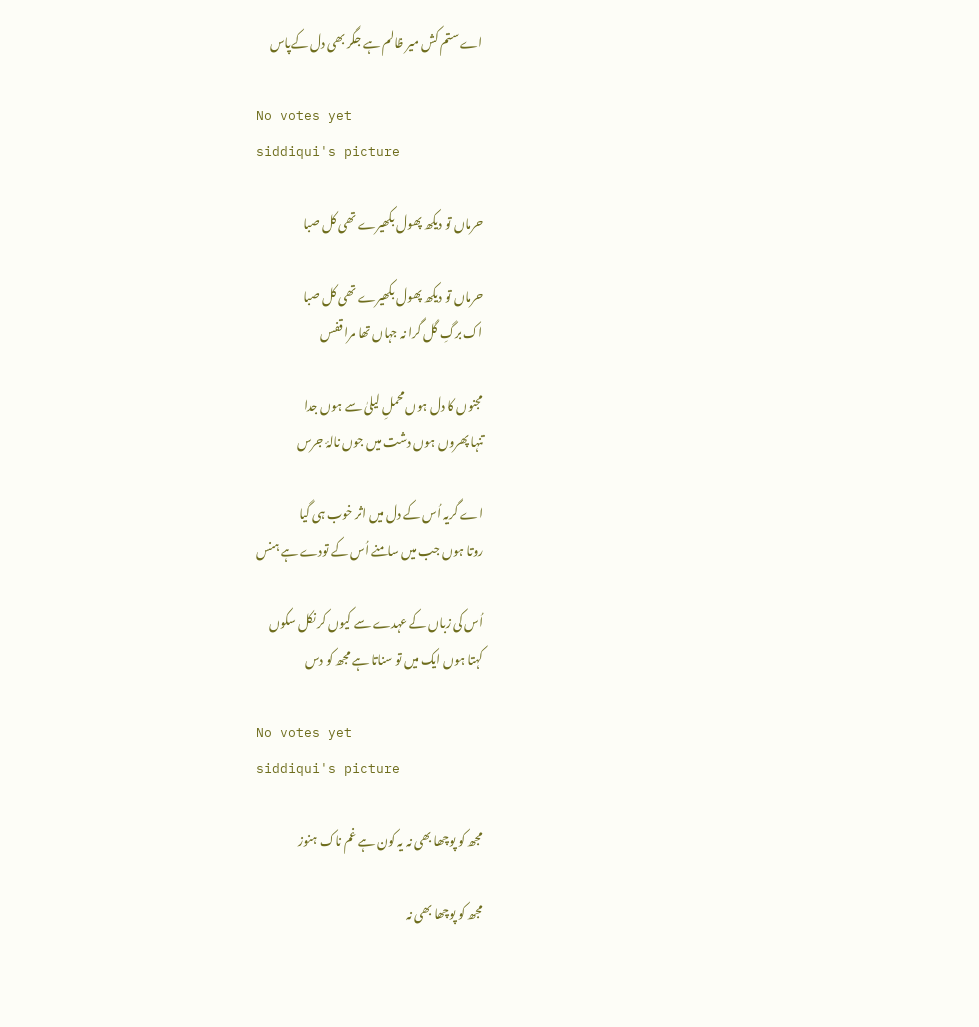اے ستم کش میر ظالم ہے جگر بھی دل کےپاس

No votes yet
siddiqui's picture

حرماں تو دیکھ پھول بکھیرے تھی کل صبا

حرماں تو دیکھ پھول بکھیرے تھی کل صبا
اک برگِ گل گرا نہ جہاں تھا مرا قفس

مجنوں کا دل ہوں محملِ لیلیٰ سے ہوں جدا
تنہا پھروں ہوں دشت میں جوں نالۂ جرس

اے گریہ اُس کے دل میں اثر خوب ہی گیا
روتا ہوں جب میں سامنے اُس کے تودے ہے ہنس

اُس کی زباں کے عہدے سے کیوں کر نکل سکوں
کہتا ہوں ایک میں تو سناتا ہے مجھ کو دس

No votes yet
siddiqui's picture

مجھ کو پوچھا بھی نہ یہ کون ہے غم ناک ہنوز

مجھ کو پوچھا بھی نہ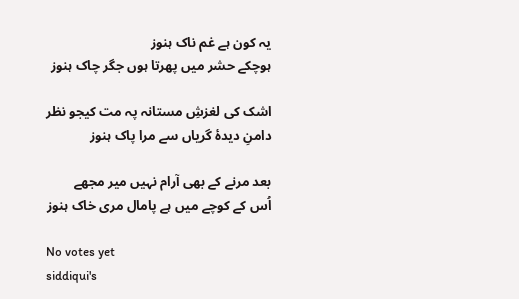یہ کون ہے غم ناک ہنوز
ہوچکے حشر میں پھرتا ہوں جگر چاک ہنوز

اشک کی لغزشِ مستانہ پہ مت کیجو نظر
دامنِ دیدۂ گریاں سے مرا پاک ہنوز

بعد مرنے کے بھی آرام نہیں میر مجھے
اُس کے کوچے میں ہے پامال مری خاک ہنوز

No votes yet
siddiqui's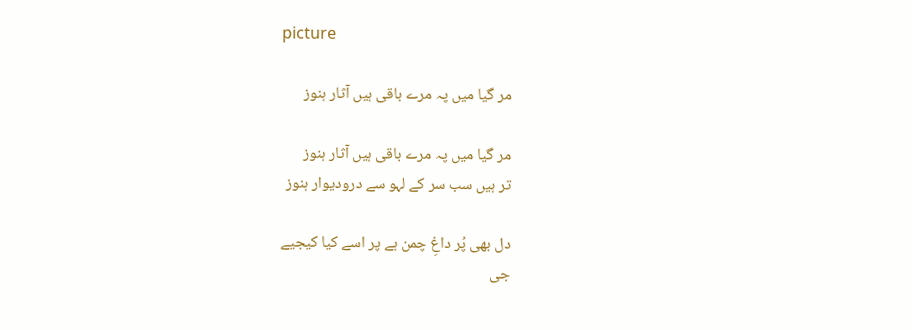picture

مر گیا میں پہ مرے باقی ہیں آثار ہنوز

مر گیا میں پہ مرے باقی ہیں آثار ہنوز
تر ہیں سب سر کے لہو سے درودیوار ہنوز

دل بھی پُر داغِ چمن ہے پر اسے کیا کیجیے
جی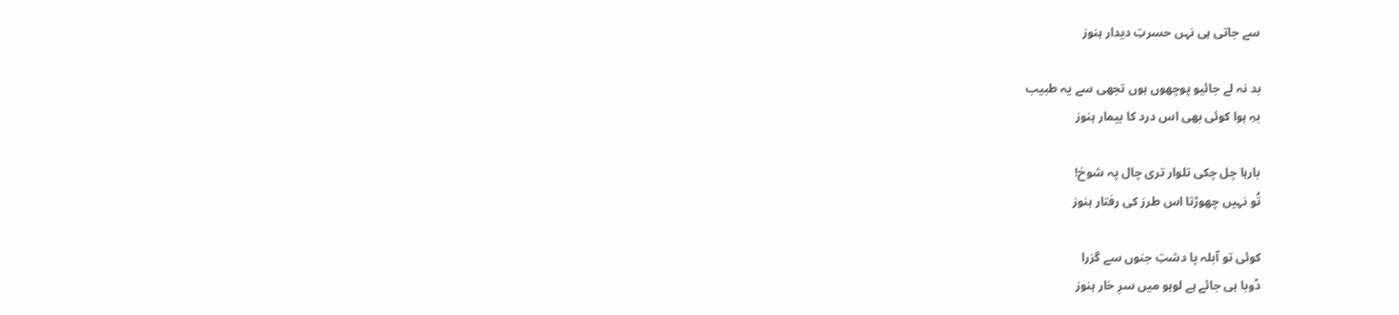سے جاتی ہی نہں حسرتِ دیدار ہنوز

بد نہ لے جائیو پوچھوں ہوں تجھی سے یہ طبیب
بہِ ہوا کوئی بھی اس درد کا بیمار ہنوز

بارہا چل چکی تلوار تری چال پہ شوخ!
تُو نہیں چھوڑتا اس طرز کی رفتار ہنوز

کوئی تو آبلہ پا دشتِ جنوں سے گزرا
ڈوبا ہی جائے ہے لوہو میں سرِ خار ہنوز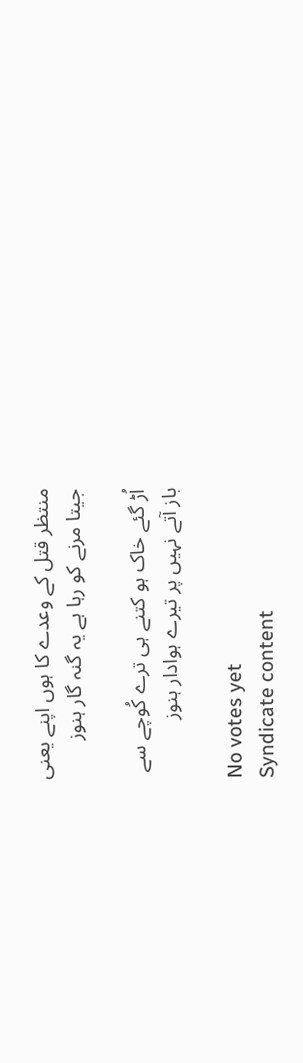منتظر قتل کے وعدے کا ہوں اپنے یعنی
جیتا مرنے کو رہا ہے یہ گنہ گار ہنوز

اُڑ گئے خاک ہو کتنے ہی ترے کُوچے سے
باز آتے نہیں پر تیرے ہوادار ہنوز

No votes yet
Syndicate content